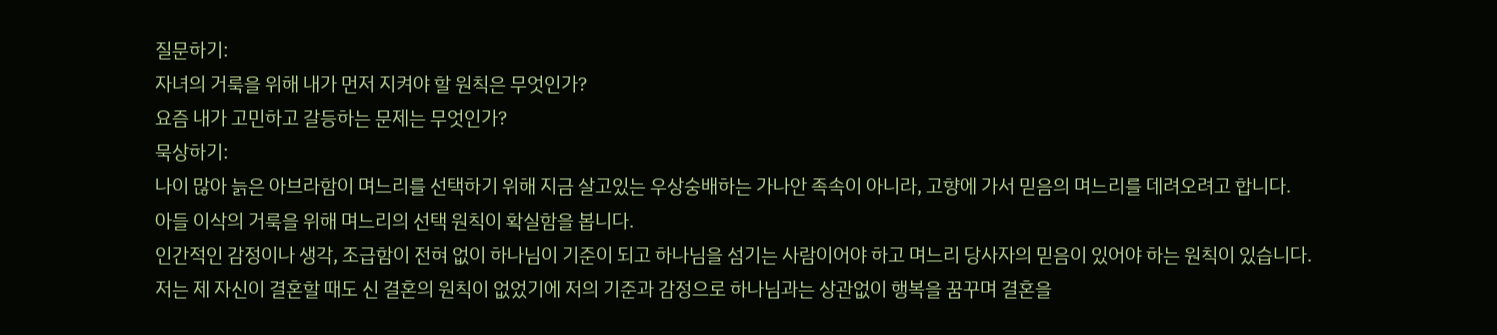질문하기:
자녀의 거룩을 위해 내가 먼저 지켜야 할 원칙은 무엇인가?
요즘 내가 고민하고 갈등하는 문제는 무엇인가?
묵상하기:
나이 많아 늙은 아브라함이 며느리를 선택하기 위해 지금 살고있는 우상숭배하는 가나안 족속이 아니라, 고향에 가서 믿음의 며느리를 데려오려고 합니다.
아들 이삭의 거룩을 위해 며느리의 선택 원칙이 확실함을 봅니다.
인간적인 감정이나 생각, 조급함이 전혀 없이 하나님이 기준이 되고 하나님을 섬기는 사람이어야 하고 며느리 당사자의 믿음이 있어야 하는 원칙이 있습니다.
저는 제 자신이 결혼할 때도 신 결혼의 원칙이 없었기에 저의 기준과 감정으로 하나님과는 상관없이 행복을 꿈꾸며 결혼을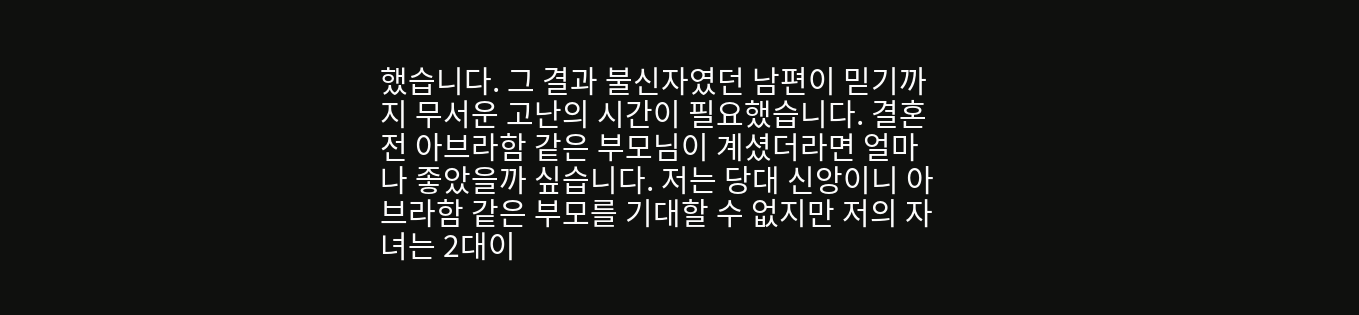했습니다. 그 결과 불신자였던 남편이 믿기까지 무서운 고난의 시간이 필요했습니다. 결혼 전 아브라함 같은 부모님이 계셨더라면 얼마나 좋았을까 싶습니다. 저는 당대 신앙이니 아브라함 같은 부모를 기대할 수 없지만 저의 자녀는 2대이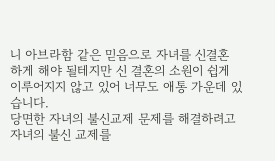니 아브라함 같은 믿음으로 자녀를 신결혼 하게 해야 될테지만 신 결혼의 소원이 쉽게 이루어지지 않고 있어 너무도 애통 가운데 있습니다.
당면한 자녀의 불신교제 문제를 해결하려고 자녀의 불신 교제를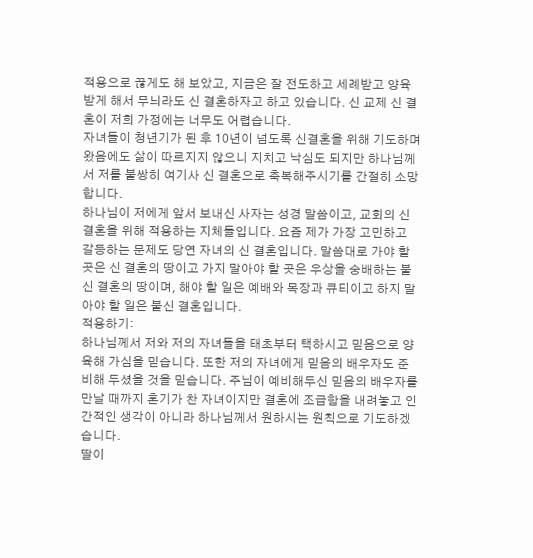적용으로 끊게도 해 보았고, 지금은 잘 전도하고 세례받고 양육받게 해서 무늬라도 신 결혼하자고 하고 있습니다. 신 교제 신 결혼이 저희 가정에는 너무도 어렵습니다.
자녀들이 청년기가 된 후 10년이 넘도록 신결혼을 위해 기도하며 왔음에도 삶이 따르지지 않으니 지치고 낙심도 되지만 하나님께서 저를 불쌍히 여기사 신 결혼으로 축복해주시기를 간절히 소망합니다.
하나님이 저에게 앞서 보내신 사자는 성경 말씀이고, 교회의 신 결혼을 위해 적용하는 지체들입니다. 요즘 제가 가장 고민하고 갈등하는 문제도 당연 자녀의 신 결혼입니다. 말씀대로 가야 할 곳은 신 결혼의 땅이고 가지 말아야 할 곳은 우상을 숭배하는 불신 결혼의 땅이며, 해야 할 일은 예배와 목장과 큐티이고 하지 말아야 할 일은 불신 결혼입니다.
적용하기:
하나님께서 저와 저의 자녀들을 태초부터 택하시고 믿음으로 양육해 가심을 믿습니다. 또한 저의 자녀에게 믿음의 배우자도 준비해 두셨을 것을 믿습니다. 주님이 예비해두신 믿음의 배우자를 만날 때까지 혼기가 찬 자녀이지만 결혼에 조급함을 내려놓고 인간적인 생각이 아니라 하나님께서 원하시는 원칙으로 기도하겠습니다.
딸이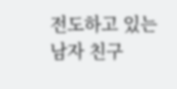전도하고 있는 남자 친구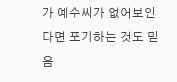가 예수씨가 없어보인다면 포기하는 것도 믿음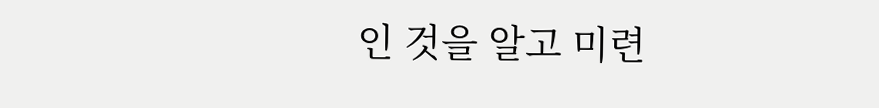인 것을 알고 미련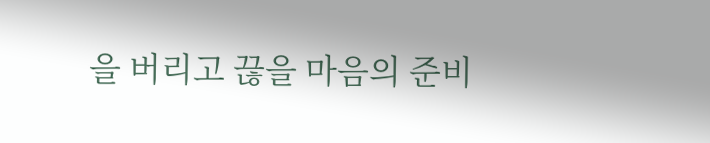을 버리고 끊을 마음의 준비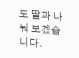도 딸과 나눠 보겠습니다.